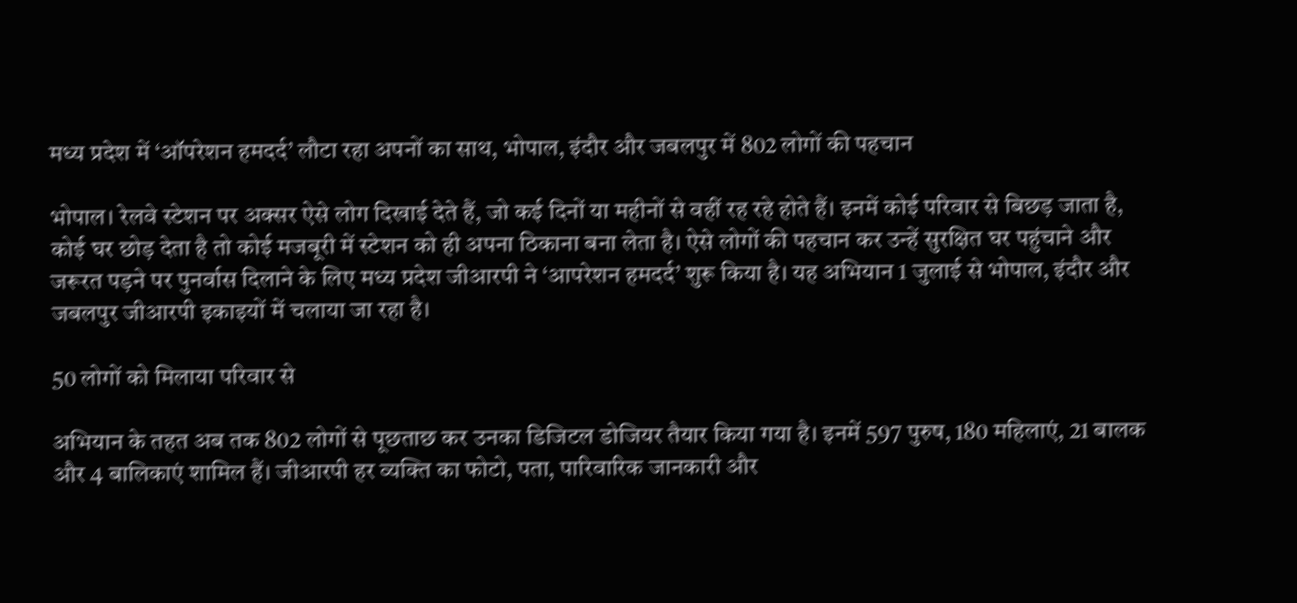मध्य प्रदेश में ‘ऑपरेशन हमदर्द’ लौटा रहा अपनों का साथ, भोपाल, इंदौर और जबलपुर में 802 लोगों की पहचान

भोपाल। रेलवे स्टेशन पर अक्सर ऐसे लोग दिखाई देते हैं, जो कई दिनों या महीनों से वहीं रह रहे होते हैं। इनमें कोई परिवार से बिछड़ जाता है, कोई घर छोड़ देता है तो कोई मजबूरी में स्टेशन को ही अपना ठिकाना बना लेता है। ऐसे लोगों की पहचान कर उन्हें सुरक्षित घर पहुंचाने और जरूरत पड़ने पर पुनर्वास दिलाने के लिए मध्य प्रदेश जीआरपी ने ‘आपरेशन हमदर्द’ शुरू किया है। यह अभियान 1 जुलाई से भोपाल, इंदौर और जबलपुर जीआरपी इकाइयों में चलाया जा रहा है।

50 लोगों को मिलाया परिवार से

अभियान के तहत अब तक 802 लोगों से पूछताछ कर उनका डिजिटल डोजियर तैयार किया गया है। इनमें 597 पुरुष, 180 महिलाएं, 21 बालक और 4 बालिकाएं शामिल हैं। जीआरपी हर व्यक्ति का फोटो, पता, पारिवारिक जानकारी और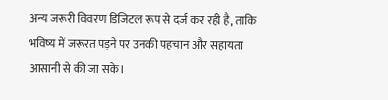अन्य जरूरी विवरण डिजिटल रूप से दर्ज कर रही है, ताकि भविष्य में जरूरत पड़ने पर उनकी पहचान और सहायता आसानी से की जा सके।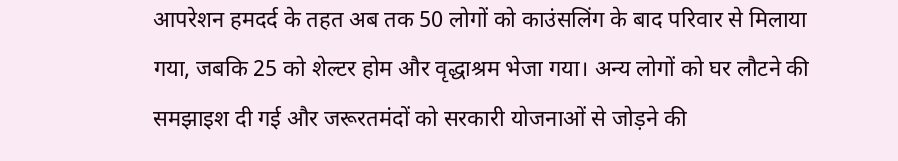आपरेशन हमदर्द के तहत अब तक 50 लोगों को काउंसलिंग के बाद परिवार से मिलाया गया, जबकि 25 को शेल्टर होम और वृद्धाश्रम भेजा गया। अन्य लोगों को घर लौटने की समझाइश दी गई और जरूरतमंदों को सरकारी योजनाओं से जोड़ने की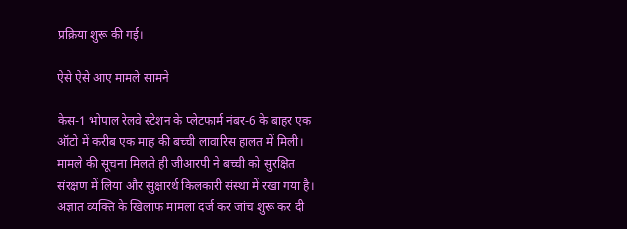प्रक्रिया शुरू की गई।

ऐसे ऐसे आए मामले सामने

केस-1 भोपाल रेलवे स्टेशन के प्लेटफार्म नंबर-6 के बाहर एक ऑटो में करीब एक माह की बच्ची लावारिस हालत में मिली। मामले की सूचना मिलते ही जीआरपी ने बच्ची को सुरक्षित संरक्षण में लिया और सुक्षारर्थ किलकारी संस्था में रखा गया है। अज्ञात व्यक्ति के खिलाफ मामला दर्ज कर जांच शुरू कर दी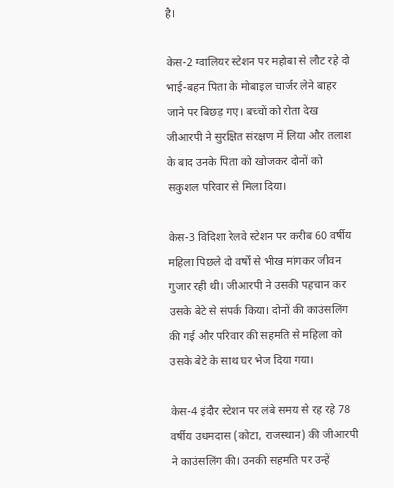है।

केस-2 ग्वालियर स्टेशन पर महोबा से लौट रहे दो भाई-बहन पिता के मोबाइल चार्जर लेने बाहर जाने पर बिछड़ गए। बच्चों को रोता देख जीआरपी ने सुरक्षित संरक्षण में लिया और तलाश के बाद उनके पिता को खोजकर दोनों को सकुशल परिवार से मिला दिया।

केस-3 विदिशा रेलवे स्टेशन पर करीब 60 वर्षीय महिला पिछले दो वर्षों से भीख मांगकर जीवन गुजार रही थी। जीआरपी ने उसकी पहचान कर उसके बेटे से संपर्क किया। दोनों की काउंसलिंग की गई और परिवार की सहमति से महिला को उसके बेटे के साथ घर भेज दिया गया।

केस-4 इंदौर स्टेशन पर लंबे समय से रह रहे 78 वर्षीय उधमदास (कोटा, राजस्थान) की जीआरपी ने काउंसलिंग की। उनकी सहमति पर उन्हें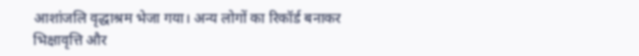आशांजलि वृद्धाश्रम भेजा गया। अन्य लोगों का रिकॉर्ड बनाकर भिक्षावृत्ति और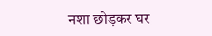नशा छोड़कर घर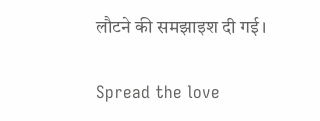लौटने की समझाइश दी गई।

Spread the love